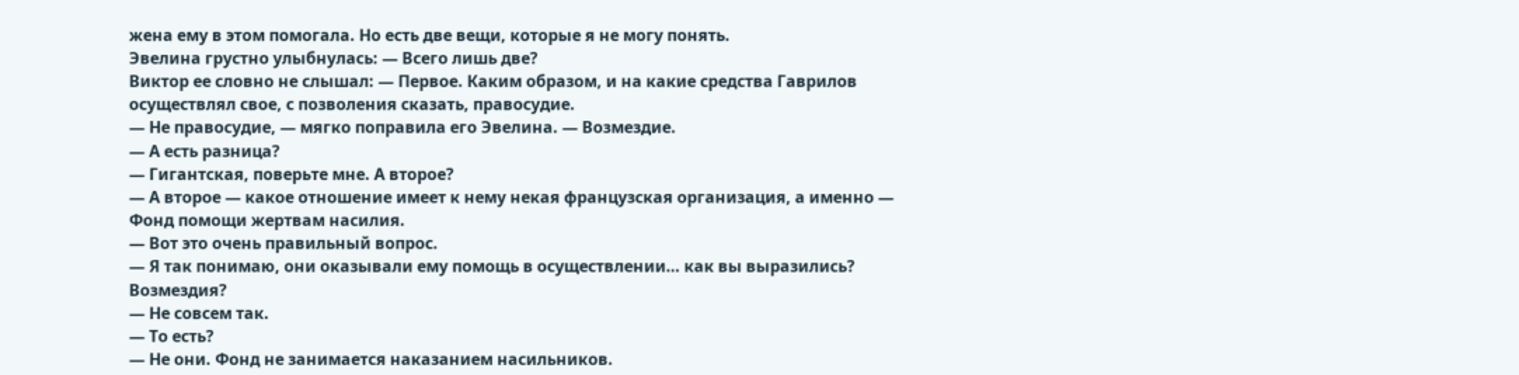жена ему в этом помогала. Но есть две вещи, которые я не могу понять.
Эвелина грустно улыбнулась: — Всего лишь две?
Виктор ее словно не слышал: — Первое. Каким образом, и на какие средства Гаврилов осуществлял свое, с позволения сказать, правосудие.
— Не правосудие, — мягко поправила его Эвелина. — Возмездие.
— А есть разница?
— Гигантская, поверьте мне. А второе?
— А второе — какое отношение имеет к нему некая французская организация, а именно — Фонд помощи жертвам насилия.
— Вот это очень правильный вопрос.
— Я так понимаю, они оказывали ему помощь в осуществлении… как вы выразились? Возмездия?
— Не совсем так.
— То есть?
— Не они. Фонд не занимается наказанием насильников.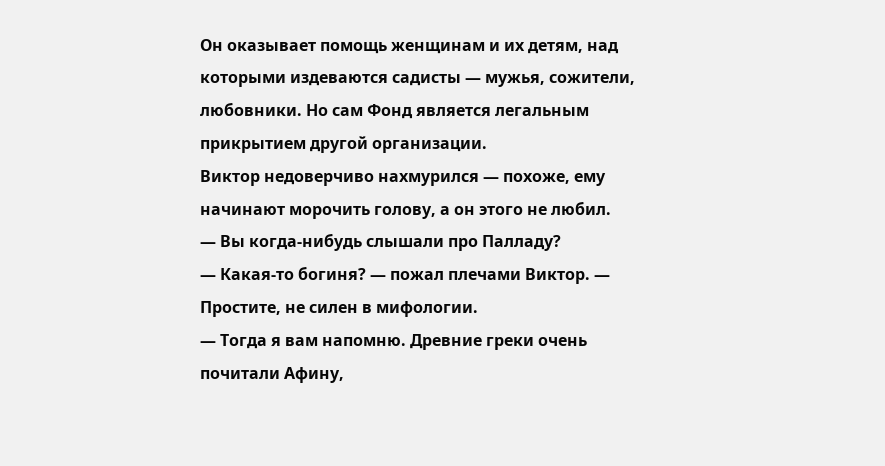Он оказывает помощь женщинам и их детям, над которыми издеваются садисты — мужья, сожители, любовники. Но сам Фонд является легальным прикрытием другой организации.
Виктор недоверчиво нахмурился — похоже, ему начинают морочить голову, а он этого не любил.
— Вы когда-нибудь слышали про Палладу?
— Какая-то богиня? — пожал плечами Виктор. — Простите, не силен в мифологии.
— Тогда я вам напомню. Древние греки очень почитали Афину,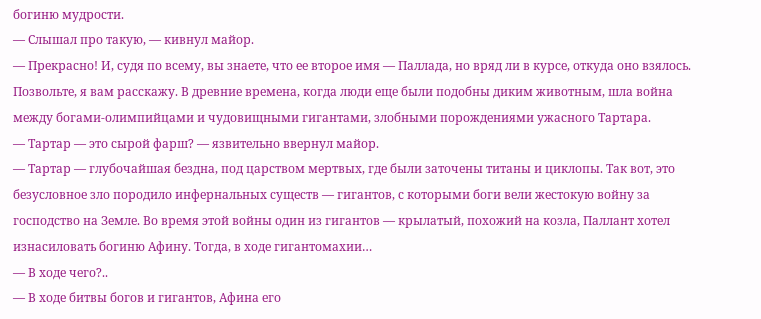богиню мудрости.
— Слышал про такую, — кивнул майор.
— Прекрасно! И, судя по всему, вы знаете, что ее второе имя — Паллада, но вряд ли в курсе, откуда оно взялось. Позвольте, я вам расскажу. В древние времена, когда люди еще были подобны диким животным, шла война между богами-олимпийцами и чудовищными гигантами, злобными порождениями ужасного Тартара.
— Тартар — это сырой фарш? — язвительно ввернул майор.
— Тартар — глубочайшая бездна, под царством мертвых, где были заточены титаны и циклопы. Так вот, это безусловное зло породило инфернальных существ — гигантов, с которыми боги вели жестокую войну за господство на Земле. Во время этой войны один из гигантов — крылатый, похожий на козла, Паллант хотел изнасиловать богиню Афину. Тогда, в ходе гигантомахии…
— В ходе чего?..
— В ходе битвы богов и гигантов, Афина его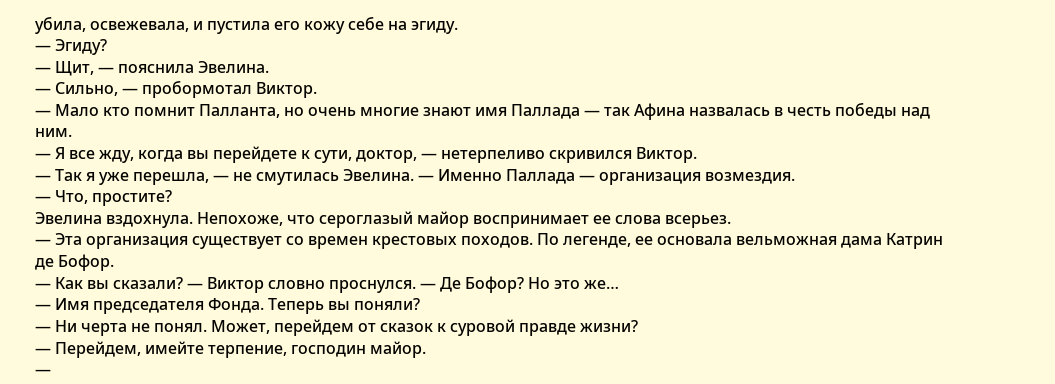убила, освежевала, и пустила его кожу себе на эгиду.
— Эгиду?
— Щит, — пояснила Эвелина.
— Сильно, — пробормотал Виктор.
— Мало кто помнит Палланта, но очень многие знают имя Паллада — так Афина назвалась в честь победы над ним.
— Я все жду, когда вы перейдете к сути, доктор, — нетерпеливо скривился Виктор.
— Так я уже перешла, — не смутилась Эвелина. — Именно Паллада — организация возмездия.
— Что, простите?
Эвелина вздохнула. Непохоже, что сероглазый майор воспринимает ее слова всерьез.
— Эта организация существует со времен крестовых походов. По легенде, ее основала вельможная дама Катрин де Бофор.
— Как вы сказали? — Виктор словно проснулся. — Де Бофор? Но это же…
— Имя председателя Фонда. Теперь вы поняли?
— Ни черта не понял. Может, перейдем от сказок к суровой правде жизни?
— Перейдем, имейте терпение, господин майор.
—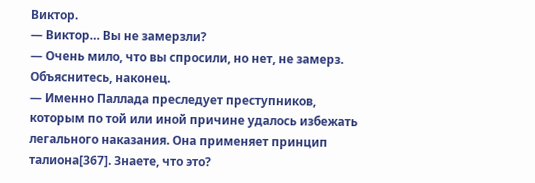Виктор.
— Виктор… Вы не замерзли?
— Очень мило, что вы спросили, но нет, не замерз. Объяснитесь, наконец.
— Именно Паллада преследует преступников, которым по той или иной причине удалось избежать легального наказания. Она применяет принцип талиона[367]. Знаете, что это?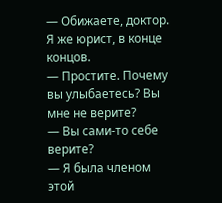— Обижаете, доктор. Я же юрист, в конце концов.
— Простите. Почему вы улыбаетесь? Вы мне не верите?
— Вы сами-то себе верите?
— Я была членом этой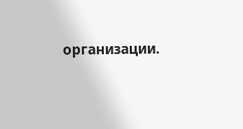организации.